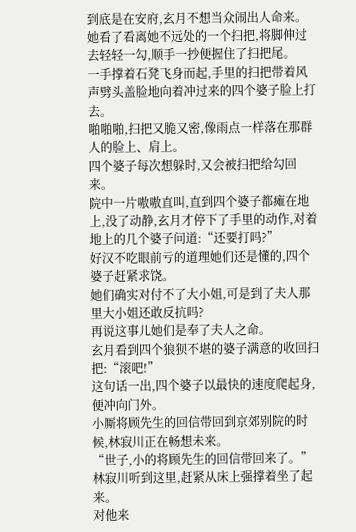到底是在安府,玄月不想当众闹出人命来。
她看了看离她不远处的一个扫把,将脚伸过去轻轻一勾,顺手一抄便握住了扫把尾。
一手撑着石凳飞身而起,手里的扫把带着风声劈头盖脸地向着冲过来的四个婆子脸上打去。
啪啪啪,扫把又脆又密,像雨点一样落在那群人的脸上、肩上。
四个婆子每次想躲时,又会被扫把给勾回来。
院中一片嗷嗷直叫,直到四个婆子都瘫在地上,没了动静,玄月才停下了手里的动作,对着地上的几个婆子问道:“还要打吗?”
好汉不吃眼前亏的道理她们还是懂的,四个婆子赶紧求饶。
她们确实对付不了大小姐,可是到了夫人那里大小姐还敢反抗吗?
再说这事儿她们是奉了夫人之命。
玄月看到四个狼狈不堪的婆子满意的收回扫把:“滚吧!”
这句话一出,四个婆子以最快的速度爬起身,便冲向门外。
小厮将顾先生的回信带回到京郊别院的时候,林寂川正在畅想未来。
“世子,小的将顾先生的回信带回来了。”
林寂川听到这里,赶紧从床上强撑着坐了起来。
对他来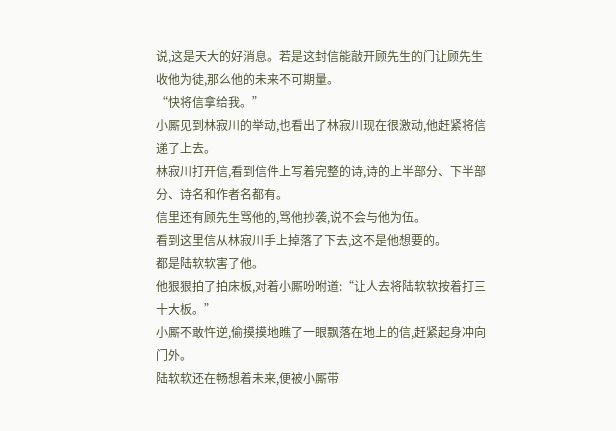说,这是天大的好消息。若是这封信能敲开顾先生的门让顾先生收他为徒,那么他的未来不可期量。
“快将信拿给我。”
小厮见到林寂川的举动,也看出了林寂川现在很激动,他赶紧将信递了上去。
林寂川打开信,看到信件上写着完整的诗,诗的上半部分、下半部分、诗名和作者名都有。
信里还有顾先生骂他的,骂他抄袭,说不会与他为伍。
看到这里信从林寂川手上掉落了下去,这不是他想要的。
都是陆软软害了他。
他狠狠拍了拍床板,对着小厮吩咐道:“让人去将陆软软按着打三十大板。”
小厮不敢忤逆,偷摸摸地瞧了一眼飘落在地上的信,赶紧起身冲向门外。
陆软软还在畅想着未来,便被小厮带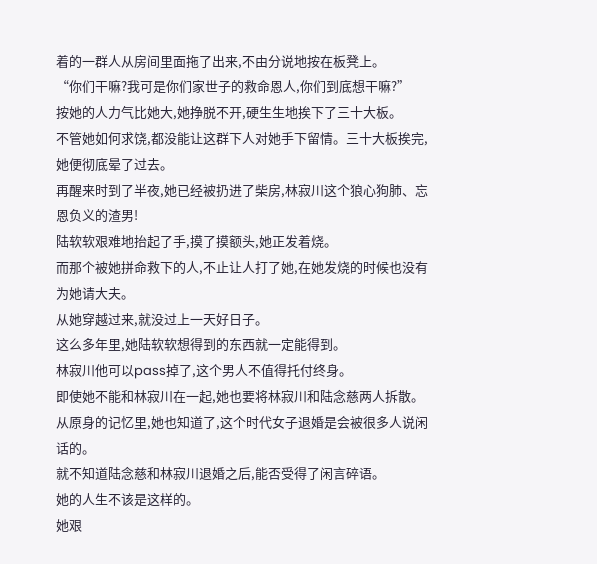着的一群人从房间里面拖了出来,不由分说地按在板凳上。
“你们干嘛?我可是你们家世子的救命恩人,你们到底想干嘛?”
按她的人力气比她大,她挣脱不开,硬生生地挨下了三十大板。
不管她如何求饶,都没能让这群下人对她手下留情。三十大板挨完,她便彻底晕了过去。
再醒来时到了半夜,她已经被扔进了柴房,林寂川这个狼心狗肺、忘恩负义的渣男!
陆软软艰难地抬起了手,摸了摸额头,她正发着烧。
而那个被她拼命救下的人,不止让人打了她,在她发烧的时候也没有为她请大夫。
从她穿越过来,就没过上一天好日子。
这么多年里,她陆软软想得到的东西就一定能得到。
林寂川他可以pass掉了,这个男人不值得托付终身。
即使她不能和林寂川在一起,她也要将林寂川和陆念慈两人拆散。
从原身的记忆里,她也知道了,这个时代女子退婚是会被很多人说闲话的。
就不知道陆念慈和林寂川退婚之后,能否受得了闲言碎语。
她的人生不该是这样的。
她艰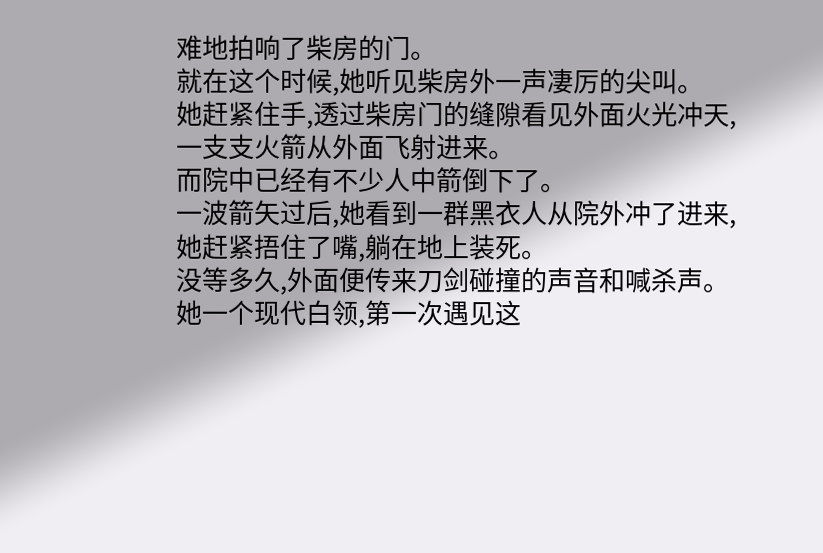难地拍响了柴房的门。
就在这个时候,她听见柴房外一声凄厉的尖叫。
她赶紧住手,透过柴房门的缝隙看见外面火光冲天,一支支火箭从外面飞射进来。
而院中已经有不少人中箭倒下了。
一波箭矢过后,她看到一群黑衣人从院外冲了进来,她赶紧捂住了嘴,躺在地上装死。
没等多久,外面便传来刀剑碰撞的声音和喊杀声。
她一个现代白领,第一次遇见这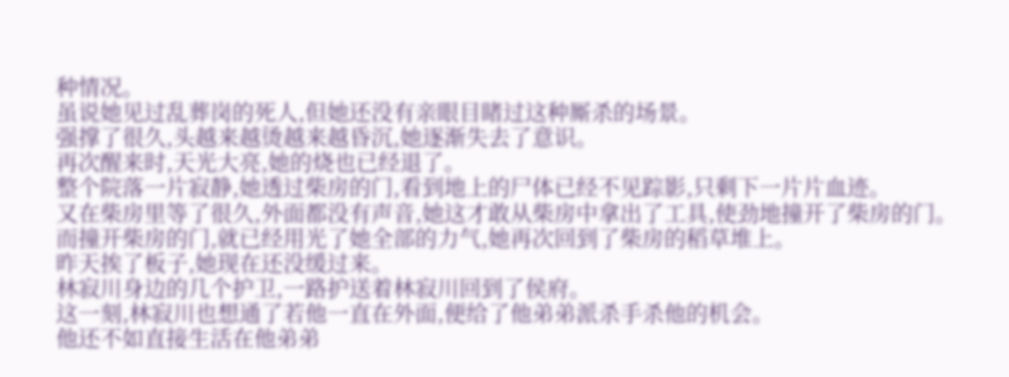种情况。
虽说她见过乱葬岗的死人,但她还没有亲眼目睹过这种厮杀的场景。
强撑了很久,头越来越烫越来越昏沉,她逐渐失去了意识。
再次醒来时,天光大亮,她的烧也已经退了。
整个院落一片寂静,她透过柴房的门,看到地上的尸体已经不见踪影,只剩下一片片血迹。
又在柴房里等了很久,外面都没有声音,她这才敢从柴房中拿出了工具,使劲地撞开了柴房的门。
而撞开柴房的门,就已经用光了她全部的力气,她再次回到了柴房的稻草堆上。
昨天挨了板子,她现在还没缓过来。
林寂川身边的几个护卫,一路护送着林寂川回到了侯府。
这一刻,林寂川也想通了若他一直在外面,便给了他弟弟派杀手杀他的机会。
他还不如直接生活在他弟弟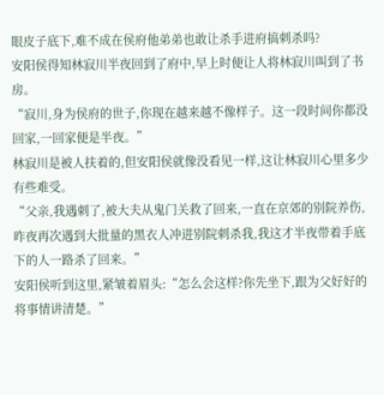眼皮子底下,难不成在侯府他弟弟也敢让杀手进府搞刺杀吗?
安阳侯得知林寂川半夜回到了府中,早上时便让人将林寂川叫到了书房。
“寂川,身为侯府的世子,你现在越来越不像样子。这一段时间你都没回家,一回家便是半夜。”
林寂川是被人扶着的,但安阳侯就像没看见一样,这让林寂川心里多少有些难受。
“父亲,我遇刺了,被大夫从鬼门关救了回来,一直在京郊的别院养伤,昨夜再次遇到大批量的黑衣人冲进别院刺杀我,我这才半夜带着手底下的人一路杀了回来。”
安阳侯听到这里,紧皱着眉头:“怎么会这样?你先坐下,跟为父好好的将事情讲清楚。”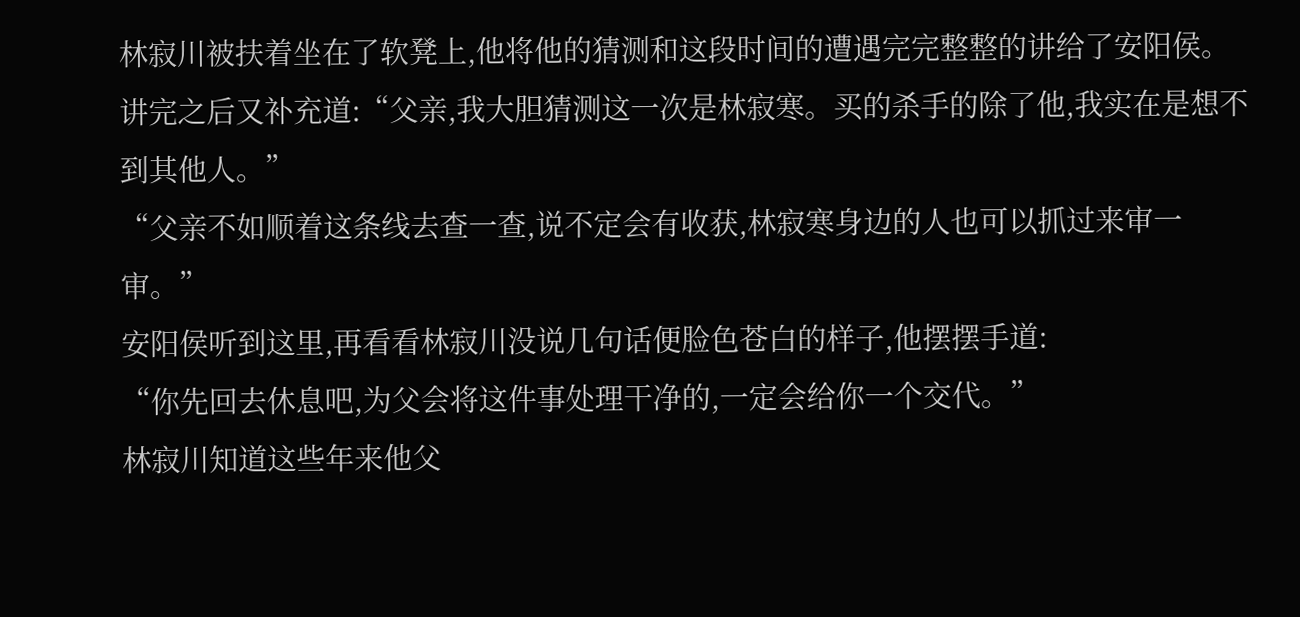林寂川被扶着坐在了软凳上,他将他的猜测和这段时间的遭遇完完整整的讲给了安阳侯。
讲完之后又补充道:“父亲,我大胆猜测这一次是林寂寒。买的杀手的除了他,我实在是想不到其他人。”
“父亲不如顺着这条线去查一查,说不定会有收获,林寂寒身边的人也可以抓过来审一审。”
安阳侯听到这里,再看看林寂川没说几句话便脸色苍白的样子,他摆摆手道:
“你先回去休息吧,为父会将这件事处理干净的,一定会给你一个交代。”
林寂川知道这些年来他父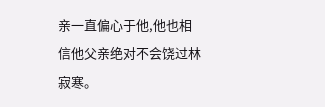亲一直偏心于他,他也相信他父亲绝对不会饶过林寂寒。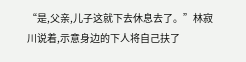“是,父亲,儿子这就下去休息去了。”林寂川说着,示意身边的下人将自己扶了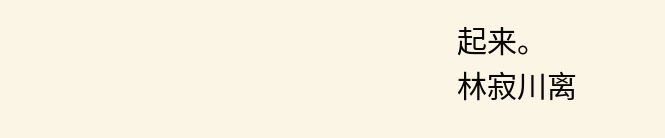起来。
林寂川离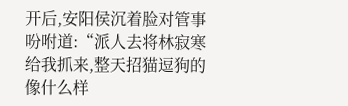开后,安阳侯沉着脸对管事吩咐道:“派人去将林寂寒给我抓来,整天招猫逗狗的像什么样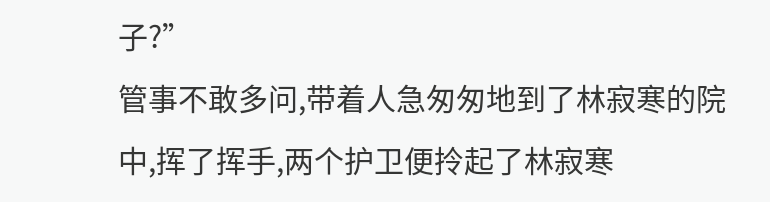子?”
管事不敢多问,带着人急匆匆地到了林寂寒的院中,挥了挥手,两个护卫便拎起了林寂寒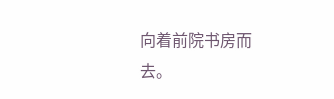向着前院书房而去。